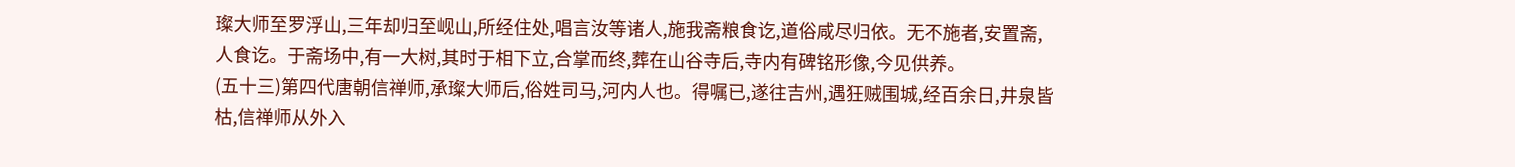璨大师至罗浮山,三年却归至岘山,所经住处,唱言汝等诸人,施我斋粮食讫,道俗咸尽归依。无不施者,安置斋,人食讫。于斋场中,有一大树,其时于相下立,合掌而终,葬在山谷寺后,寺内有碑铭形像,今见供养。
(五十三)第四代唐朝信禅师,承璨大师后,俗姓司马,河内人也。得嘱已,遂往吉州,遇狂贼围城,经百余日,井泉皆枯,信禅师从外入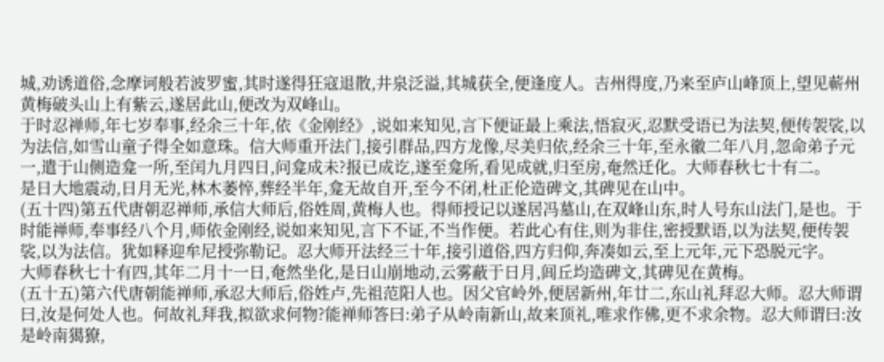城,劝诱道俗,念摩诃般若波罗蜜,其时遂得狂寇退散,井泉泛溢,其城获全,便逢度人。吉州得度,乃来至庐山峰顶上,望见蕲州黄梅破头山上有紫云,遂居此山,便改为双峰山。
于时忍禅师,年七岁奉事,经余三十年,依《金刚经》,说如来知见,言下便证最上乘法,悟寂灭,忍默受语已为法契,便传袈裟,以为法信,如雪山童子得全如意珠。信大师重开法门,接引群品,四方龙像,尽美归依,经余三十年,至永徽二年八月,忽命弟子元一,遣于山侧造龛一所,至闰九月四日,问龛成未?报已成讫,遂至龛所,看见成就,归至房,奄然迁化。大师春秋七十有二。
是日大地震动,日月无光,林木萎悴,葬经半年,龛无故自开,至今不闭,杜正伦造碑文,其碑见在山中。
(五十四)第五代唐朝忍禅师,承信大师后,俗姓周,黄梅人也。得师授记以遂居冯墓山,在双峰山东,时人号东山法门,是也。于时能禅师,奉事经八个月,师依金刚经,说如来知见,言下不证,不当作便。若此心有住,则为非住,密授默语,以为法契,便传袈裟,以为法信。犹如释迎牟尼授弥勒记。忍大师开法经三十年,接引道俗,四方归仰,奔凑如云,至上元年,元下恐脱元字。
大师春秋七十有四,其年二月十一日,奄然坐化,是日山崩地动,云雾蔽于日月,闾丘均造碑文,其碑见在黄梅。
(五十五)第六代唐朝能禅师,承忍大师后,俗姓卢,先祖范阳人也。因父官岭外,便居新州,年廿二,东山礼拜忍大师。忍大师谓曰,汝是何处人也。何故礼拜我,拟欲求何物?能禅师答曰:弟子从岭南新山,故来顶礼,唯求作佛,更不求余物。忍大师谓曰:汝是岭南獦獠,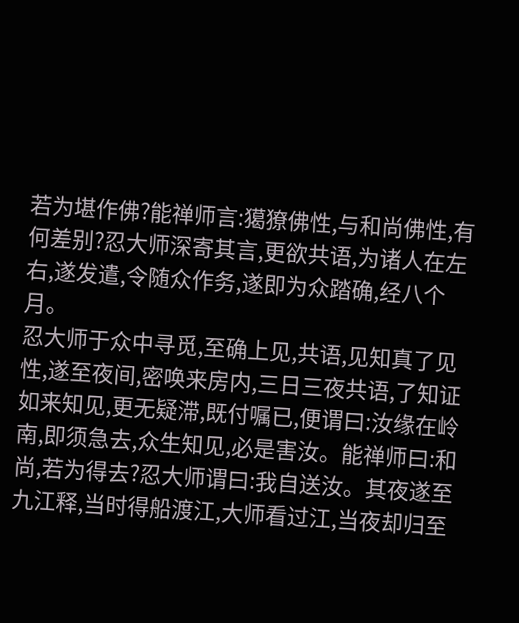若为堪作佛?能禅师言:獦獠佛性,与和尚佛性,有何差别?忍大师深寄其言,更欲共语,为诸人在左右,遂发遣,令随众作务,遂即为众踏确,经八个月。
忍大师于众中寻觅,至确上见,共语,见知真了见性,遂至夜间,密唤来房内,三日三夜共语,了知证如来知见,更无疑滞,既付嘱已,便谓曰:汝缘在岭南,即须急去,众生知见,必是害汝。能禅师曰:和尚,若为得去?忍大师谓曰:我自送汝。其夜遂至九江释,当时得船渡江,大师看过江,当夜却归至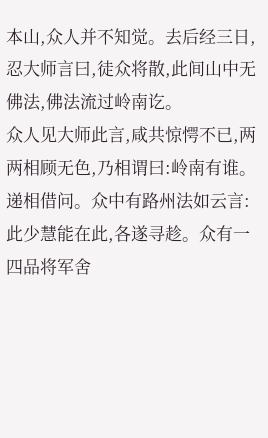本山,众人并不知觉。去后经三日,忍大师言曰,徒众将散,此间山中无佛法,佛法流过岭南讫。
众人见大师此言,咸共惊愕不已,两两相顾无色,乃相谓曰:岭南有谁。递相借问。众中有路州法如云言:此少慧能在此,各遂寻趁。众有一四品将军舍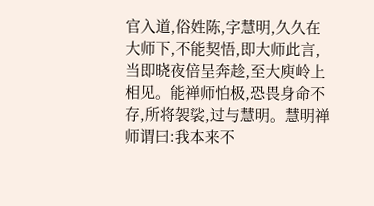官入道,俗姓陈,字慧明,久久在大师下,不能契悟,即大师此言,当即晓夜倍呈奔趁,至大庾岭上相见。能禅师怕极,恐畏身命不存,所将袈裟,过与慧明。慧明禅师谓曰:我本来不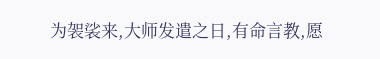为袈裟来,大师发遣之日,有命言教,愿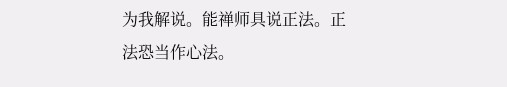为我解说。能禅师具说正法。正法恐当作心法。